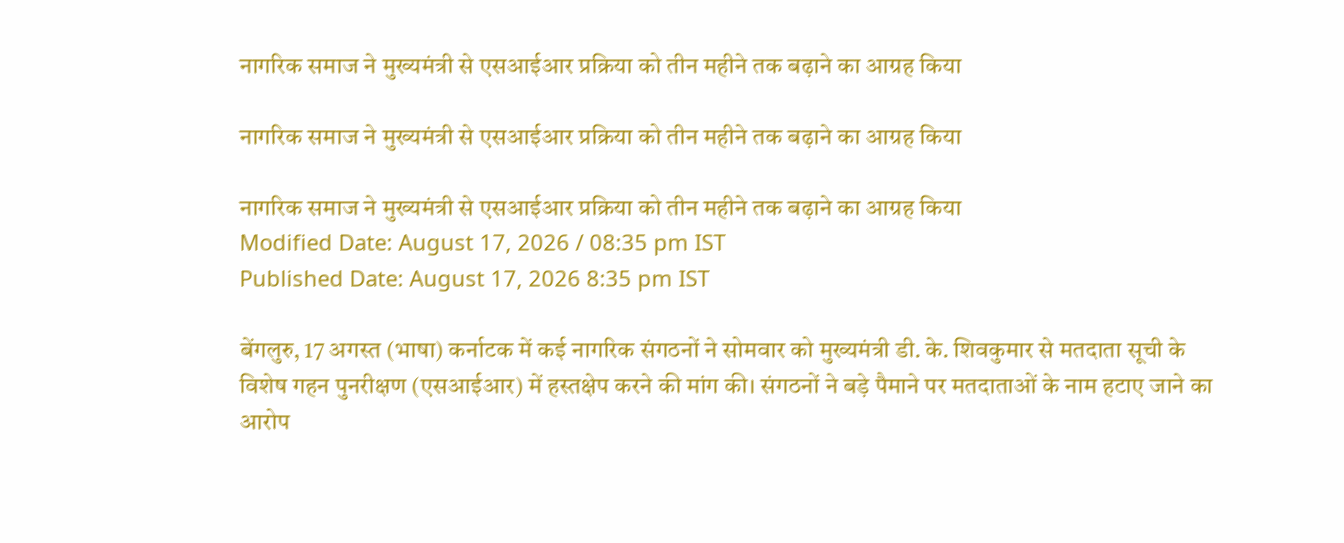नागरिक समाज ने मुख्यमंत्री से एसआईआर प्रक्रिया को तीन महीने तक बढ़ाने का आग्रह किया

नागरिक समाज ने मुख्यमंत्री से एसआईआर प्रक्रिया को तीन महीने तक बढ़ाने का आग्रह किया

नागरिक समाज ने मुख्यमंत्री से एसआईआर प्रक्रिया को तीन महीने तक बढ़ाने का आग्रह किया
Modified Date: August 17, 2026 / 08:35 pm IST
Published Date: August 17, 2026 8:35 pm IST

बेंगलुरु, 17 अगस्त (भाषा) कर्नाटक में कई नागरिक संगठनों ने सोमवार को मुख्यमंत्री डी. के. शिवकुमार से मतदाता सूची के विशेष गहन पुनरीक्षण (एसआईआर) में हस्तक्षेप करने की मांग की। संगठनों ने बड़े पैमाने पर मतदाताओं के नाम हटाए जाने का आरोप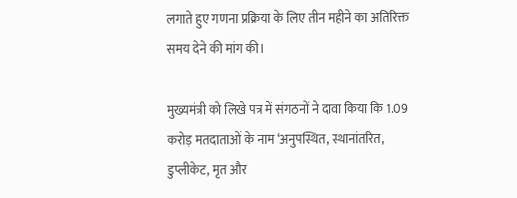लगाते हुए गणना प्रक्रिया के लिए तीन महीने का अतिरिक्त समय देने की मांग की।

मुख्यमंत्री को लिखे पत्र में संगठनों ने दावा किया कि 1.09 करोड़ मतदाताओं के नाम ‘अनुपस्थित, स्थानांतरित, डुप्लीकेट, मृत और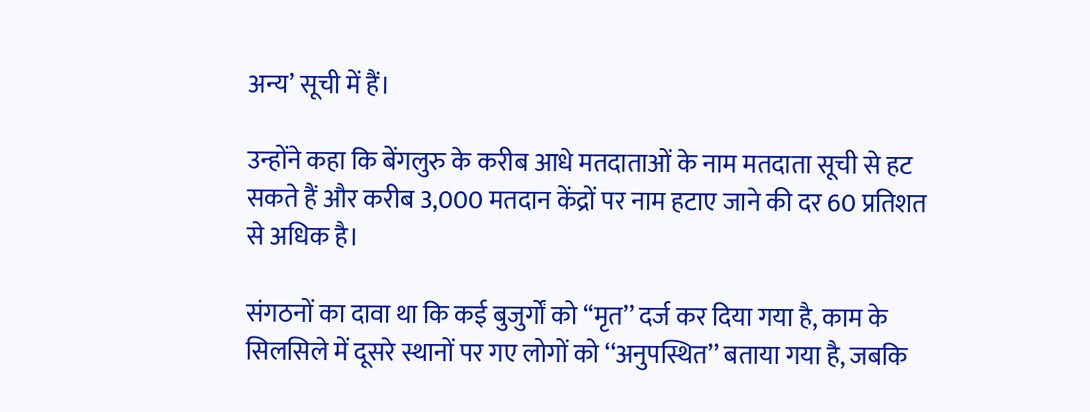अन्य’ सूची में हैं।

उन्होंने कहा कि बेंगलुरु के करीब आधे मतदाताओं के नाम मतदाता सूची से हट सकते हैं और करीब 3,000 मतदान केंद्रों पर नाम हटाए जाने की दर 60 प्रतिशत से अधिक है।

संगठनों का दावा था कि कई बुजुर्गों को ‘‘मृत’’ दर्ज कर दिया गया है, काम के सिलसिले में दूसरे स्थानों पर गए लोगों को ‘‘अनुपस्थित’’ बताया गया है, जबकि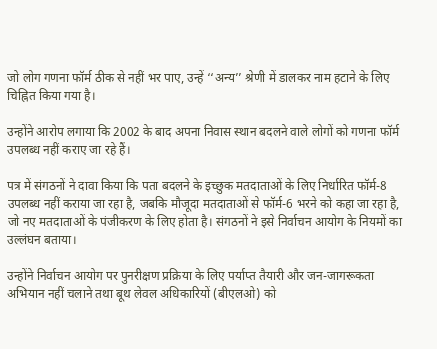जो लोग गणना फॉर्म ठीक से नहीं भर पाए, उन्हें ‘‘अन्य’’ श्रेणी में डालकर नाम हटाने के लिए चिह्नित किया गया है।

उन्होंने आरोप लगाया कि 2002 के बाद अपना निवास स्थान बदलने वाले लोगों को गणना फॉर्म उपलब्ध नहीं कराए जा रहे हैं।

पत्र में संगठनों ने दावा किया कि पता बदलने के इच्छुक मतदाताओं के लिए निर्धारित फॉर्म-8 उपलब्ध नहीं कराया जा रहा है, जबकि मौजूदा मतदाताओं से फॉर्म-6 भरने को कहा जा रहा है, जो नए मतदाताओं के पंजीकरण के लिए होता है। संगठनों ने इसे निर्वाचन आयोग के नियमों का उल्लंघन बताया।

उन्होंने निर्वाचन आयोग पर पुनरीक्षण प्रक्रिया के लिए पर्याप्त तैयारी और जन-जागरूकता अभियान नहीं चलाने तथा बूथ लेवल अधिकारियों (बीएलओ) को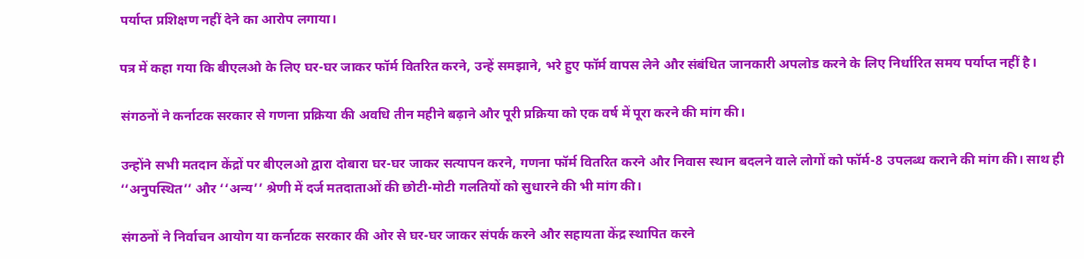पर्याप्त प्रशिक्षण नहीं देने का आरोप लगाया।

पत्र में कहा गया कि बीएलओ के लिए घर-घर जाकर फॉर्म वितरित करने, उन्हें समझाने, भरे हुए फॉर्म वापस लेने और संबंधित जानकारी अपलोड करने के लिए निर्धारित समय पर्याप्त नहीं है।

संगठनों ने कर्नाटक सरकार से गणना प्रक्रिया की अवधि तीन महीने बढ़ाने और पूरी प्रक्रिया को एक वर्ष में पूरा करने की मांग की।

उन्होंने सभी मतदान केंद्रों पर बीएलओ द्वारा दोबारा घर-घर जाकर सत्यापन करने, गणना फॉर्म वितरित करने और निवास स्थान बदलने वाले लोगों को फॉर्म-8 उपलब्ध कराने की मांग की। साथ ही ‘‘अनुपस्थित’’ और ‘‘अन्य’’ श्रेणी में दर्ज मतदाताओं की छोटी-मोटी गलतियों को सुधारने की भी मांग की।

संगठनों ने निर्वाचन आयोग या कर्नाटक सरकार की ओर से घर-घर जाकर संपर्क करने और सहायता केंद्र स्थापित करने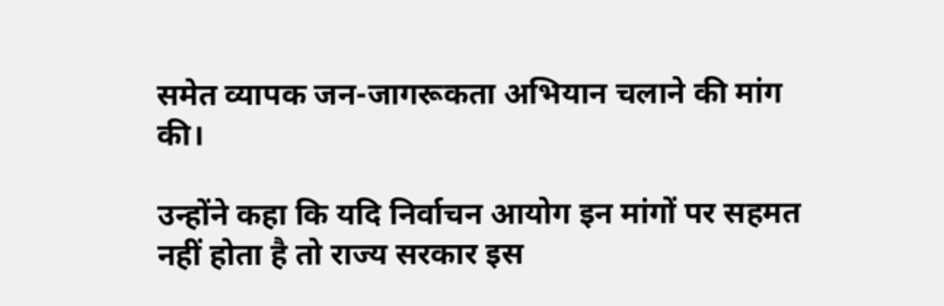समेत व्यापक जन-जागरूकता अभियान चलाने की मांग की।

उन्होंने कहा कि यदि निर्वाचन आयोग इन मांगों पर सहमत नहीं होता है तो राज्य सरकार इस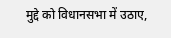मुद्दे को विधानसभा में उठाए,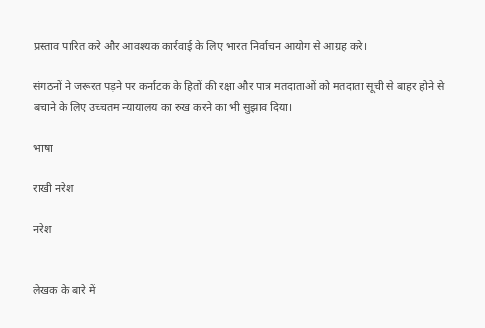प्रस्ताव पारित करे और आवश्यक कार्रवाई के लिए भारत निर्वाचन आयोग से आग्रह करे।

संगठनों ने जरूरत पड़ने पर कर्नाटक के हितों की रक्षा और पात्र मतदाताओं को मतदाता सूची से बाहर होने से बचाने के लिए उच्चतम न्यायालय का रुख करने का भी सुझाव दिया।

भाषा

राखी नरेश

नरेश


लेखक के बारे में